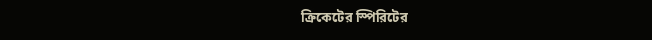ক্রিকেটের স্পিরিটের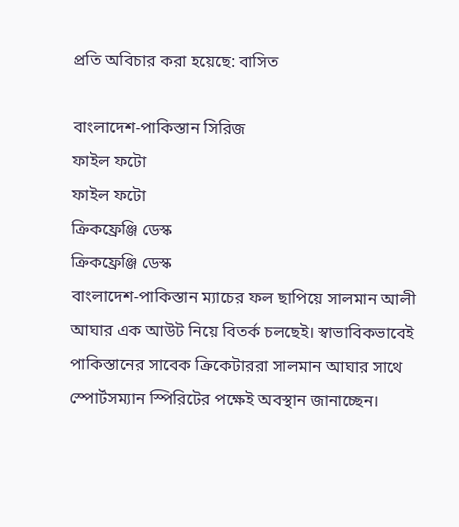প্রতি অবিচার করা হয়েছে: বাসিত

বাংলাদেশ-পাকিস্তান সিরিজ
ফাইল ফটো
ফাইল ফটো
ক্রিকফ্রেঞ্জি ডেস্ক
ক্রিকফ্রেঞ্জি ডেস্ক
বাংলাদেশ-পাকিস্তান ম্যাচের ফল ছাপিয়ে সালমান আলী আঘার এক আউট নিয়ে বিতর্ক চলছেই। স্বাভাবিকভাবেই পাকিস্তানের সাবেক ক্রিকেটাররা সালমান আঘার সাথে স্পোর্টসম্যান স্পিরিটের পক্ষেই অবস্থান জানাচ্ছেন।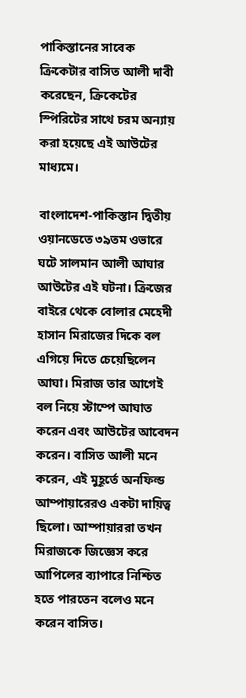পাকিস্তানের সাবেক ক্রিকেটার বাসিত আলী দাবী করেছেন, ক্রিকেটের স্পিরিটের সাথে চরম অন্যায় করা হয়েছে এই আউটের মাধ্যমে।

বাংলাদেশ-পাকিস্তান দ্বিতীয় ওয়ানডেতে ৩৯তম ওভারে ঘটে সালমান আলী আঘার আউটের এই ঘটনা। ক্রিজের বাইরে থেকে বোলার মেহেদী হাসান মিরাজের দিকে বল এগিয়ে দিতে চেয়েছিলেন আঘা। মিরাজ তার আগেই বল নিয়ে স্টাম্পে আঘাত করেন এবং আউটের আবেদন করেন। বাসিত আলী মনে করেন, এই মুহূর্তে অনফিল্ড আম্পায়ারেরও একটা দায়িত্ব ছিলো। আম্পায়াররা তখন মিরাজকে জিজ্ঞেস করে আপিলের ব্যাপারে নিশ্চিত হতে পারতেন বলেও মনে করেন বাসিত।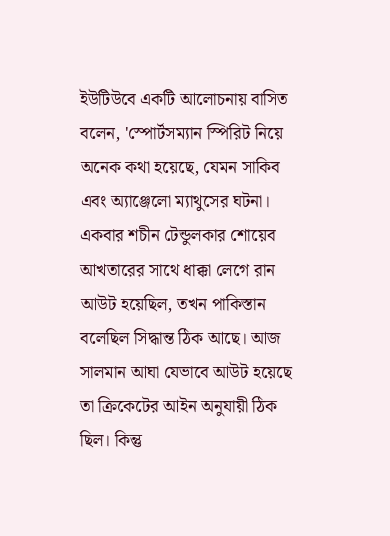ইউটিউবে একটি আলোচনায় বাসিত বলেন, 'স্পোর্টসম্যান স্পিরিট নিয়ে অনেক কথা হয়েছে, যেমন সাকিব এবং অ্যাঞ্জেলো ম্যাথুসের ঘটনা। একবার শচীন টেন্ডুলকার শোয়েব আখতারের সাথে ধাক্কা লেগে রান আউট হয়েছিল, তখন পাকিস্তান বলেছিল সিদ্ধান্ত ঠিক আছে। আজ সালমান আঘা যেভাবে আউট হয়েছে তা ক্রিকেটের আইন অনুযায়ী ঠিক ছিল। কিন্তু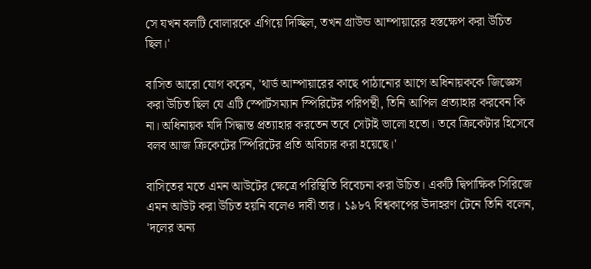সে যখন বলটি বোলারকে এগিয়ে দিচ্ছিল, তখন গ্রাউন্ড আম্পায়ারের হস্তক্ষেপ করা উচিত ছিল।'

বাসিত আরো যোগ করেন, 'থার্ড আম্পায়ারের কাছে পাঠানোর আগে অধিনায়ককে জিজ্ঞেস করা উচিত ছিল যে এটি স্পোর্টসম্যান স্পিরিটের পরিপন্থী, তিনি আপিল প্রত্যাহার করবেন কি না। অধিনায়ক যদি সিদ্ধান্ত প্রত্যাহার করতেন তবে সেটাই ভালো হতো। তবে ক্রিকেটার হিসেবে বলব আজ ক্রিকেটের স্পিরিটের প্রতি অবিচার করা হয়েছে।'

বাসিতের মতে এমন আউটের ক্ষেত্রে পরিস্থিতি বিবেচনা করা উচিত। একটি দ্বিপাক্ষিক সিরিজে এমন আউট করা উচিত হয়নি বলেও দাবী তার। ১৯৮৭ বিশ্বকাপের উদাহরণ টেনে তিনি বলেন, 'দলের অন্য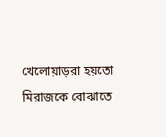খেলোয়াড়রা হয়তো মিরাজকে বোঝাতে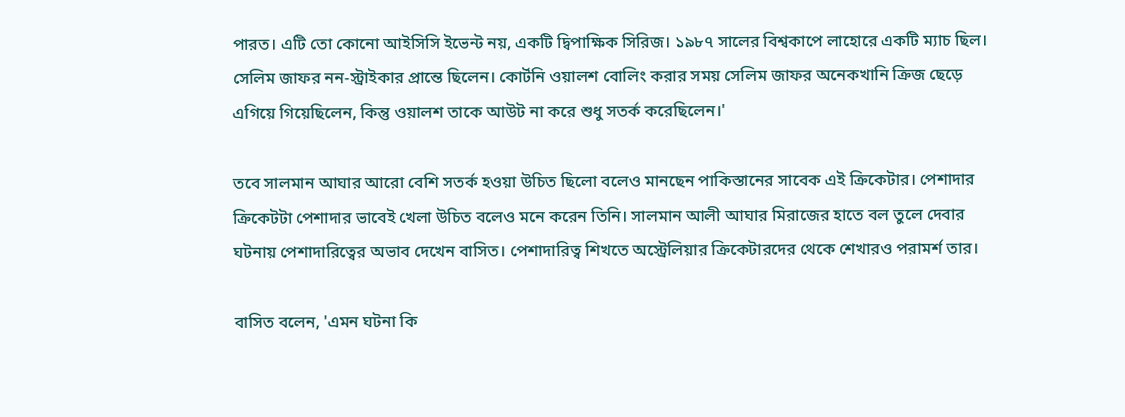পারত। এটি তো কোনো আইসিসি ইভেন্ট নয়, একটি দ্বিপাক্ষিক সিরিজ। ১৯৮৭ সালের বিশ্বকাপে লাহোরে একটি ম্যাচ ছিল। সেলিম জাফর নন-স্ট্রাইকার প্রান্তে ছিলেন। কোর্টনি ওয়ালশ বোলিং করার সময় সেলিম জাফর অনেকখানি ক্রিজ ছেড়ে এগিয়ে গিয়েছিলেন, কিন্তু ওয়ালশ তাকে আউট না করে শুধু সতর্ক করেছিলেন।'

তবে সালমান আঘার আরো বেশি সতর্ক হওয়া উচিত ছিলো বলেও মানছেন পাকিস্তানের সাবেক এই ক্রিকেটার। পেশাদার ক্রিকেটটা পেশাদার ভাবেই খেলা উচিত বলেও মনে করেন তিনি। সালমান আলী আঘার মিরাজের হাতে বল তুলে দেবার ঘটনায় পেশাদারিত্বের অভাব দেখেন বাসিত। পেশাদারিত্ব শিখতে অস্ট্রেলিয়ার ক্রিকেটারদের থেকে শেখারও পরামর্শ তার।

বাসিত বলেন, 'এমন ঘটনা কি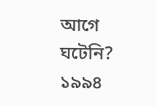আগে ঘটেনি? ১৯৯৪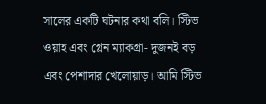সালের একটি ঘটনার কথা বলি। স্টিভ ওয়াহ এবং গ্লেন ম্যাকগ্রা- দুজনই বড় এবং পেশাদার খেলোয়াড়। আমি স্টিভ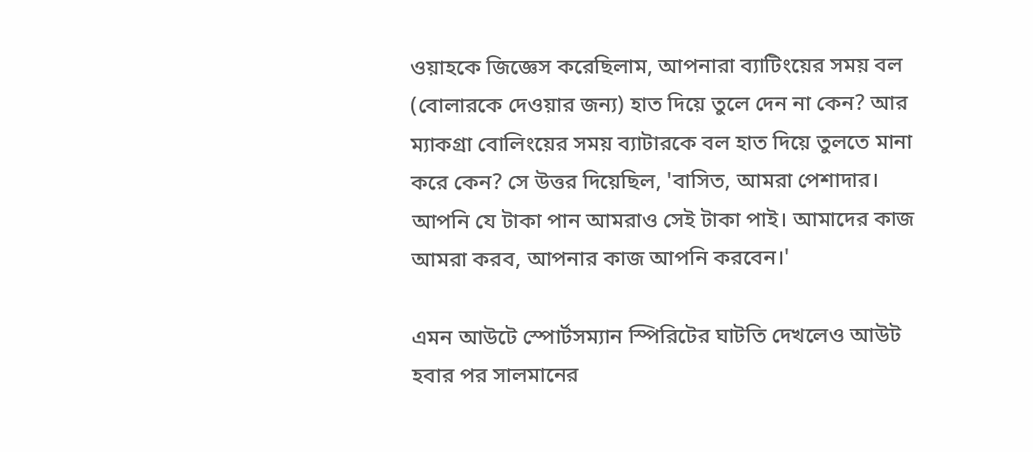ওয়াহকে জিজ্ঞেস করেছিলাম, আপনারা ব্যাটিংয়ের সময় বল (বোলারকে দেওয়ার জন্য) হাত দিয়ে তুলে দেন না কেন? আর ম্যাকগ্রা বোলিংয়ের সময় ব্যাটারকে বল হাত দিয়ে তুলতে মানা করে কেন? সে উত্তর দিয়েছিল, 'বাসিত, আমরা পেশাদার। আপনি যে টাকা পান আমরাও সেই টাকা পাই। আমাদের কাজ আমরা করব, আপনার কাজ আপনি করবেন।'

এমন আউটে স্পোর্টসম্যান স্পিরিটের ঘাটতি দেখলেও আউট হবার পর সালমানের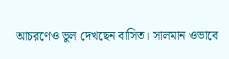আচরণেও ভুল দেখছেন বাসিত। সালমান ওভাবে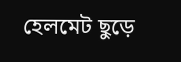হেলমেট ছুড়ে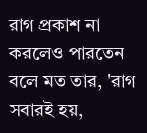রাগ প্রকাশ না করলেও পারতেন বলে মত তার, 'রাগ সবারই হয়,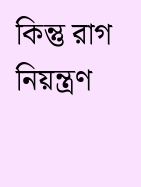কিন্তু রাগ নিয়ন্ত্রণ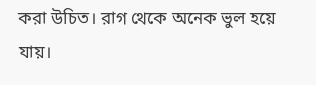করা উচিত। রাগ থেকে অনেক ভুল হয়ে যায়।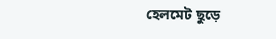হেলমেট ছুড়ে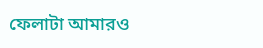ফেলাটা আমারও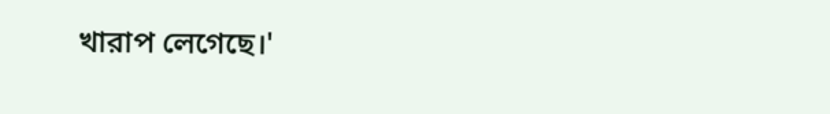খারাপ লেগেছে।'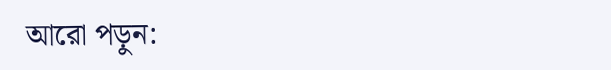আরো পড়ুন: